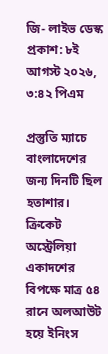জি- লাইভ ডেস্ক
প্রকাশ: ৮ই আগস্ট ২০২৬, ৩:৪২ পিএম

প্রস্তুতি ম্যাচে বাংলাদেশের জন্য দিনটি ছিল হতাশার। ক্রিকেট অস্ট্রেলিয়া একাদশের বিপক্ষে মাত্র ৫৪ রানে অলআউট হয়ে ইনিংস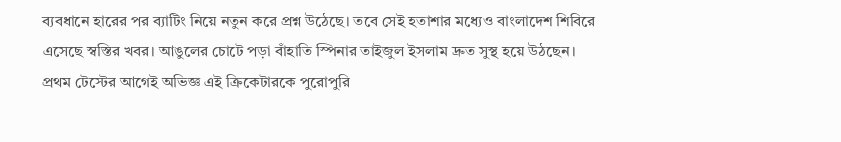ব্যবধানে হারের পর ব্যাটিং নিয়ে নতুন করে প্রশ্ন উঠেছে। তবে সেই হতাশার মধ্যেও বাংলাদেশ শিবিরে এসেছে স্বস্তির খবর। আঙুলের চোটে পড়া বাঁহাতি স্পিনার তাইজুল ইসলাম দ্রুত সুস্থ হয়ে উঠছেন। প্রথম টেস্টের আগেই অভিজ্ঞ এই ক্রিকেটারকে পুরোপুরি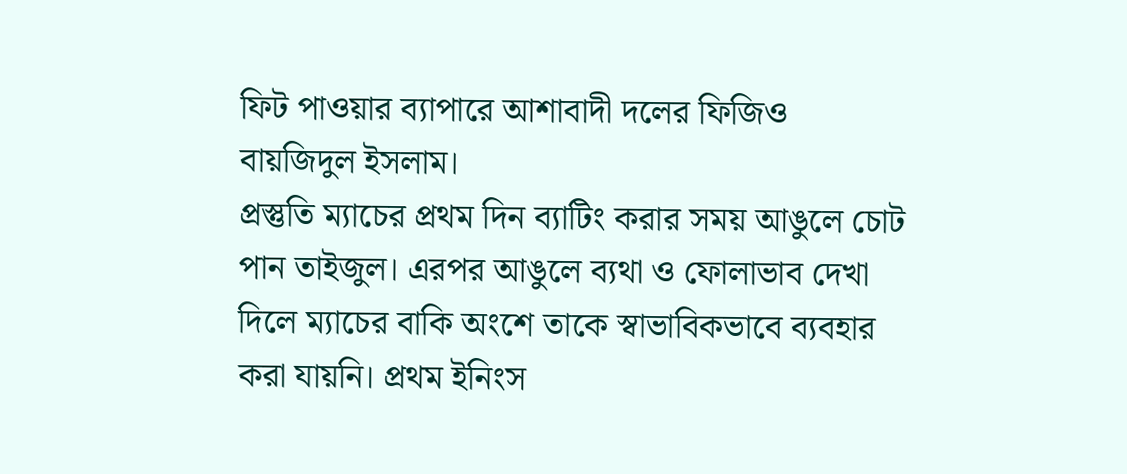ফিট পাওয়ার ব্যাপারে আশাবাদী দলের ফিজিও বায়জিদুল ইসলাম।
প্রস্তুতি ম্যাচের প্রথম দিন ব্যাটিং করার সময় আঙুলে চোট পান তাইজুল। এরপর আঙুলে ব্যথা ও ফোলাভাব দেখা দিলে ম্যাচের বাকি অংশে তাকে স্বাভাবিকভাবে ব্যবহার করা যায়নি। প্রথম ইনিংস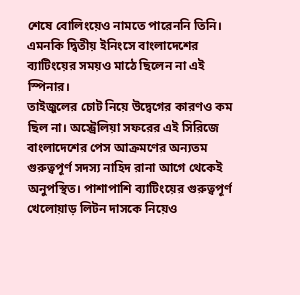শেষে বোলিংয়েও নামতে পারেননি তিনি। এমনকি দ্বিতীয় ইনিংসে বাংলাদেশের ব্যাটিংয়ের সময়ও মাঠে ছিলেন না এই স্পিনার।
তাইজুলের চোট নিয়ে উদ্বেগের কারণও কম ছিল না। অস্ট্রেলিয়া সফরের এই সিরিজে বাংলাদেশের পেস আক্রমণের অন্যতম গুরুত্বপূর্ণ সদস্য নাহিদ রানা আগে থেকেই অনুপস্থিত। পাশাপাশি ব্যাটিংয়ের গুরুত্বপূর্ণ খেলোয়াড় লিটন দাসকে নিয়েও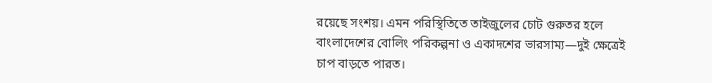রয়েছে সংশয়। এমন পরিস্থিতিতে তাইজুলের চোট গুরুতর হলে বাংলাদেশের বোলিং পরিকল্পনা ও একাদশের ভারসাম্য—দুই ক্ষেত্রেই চাপ বাড়তে পারত।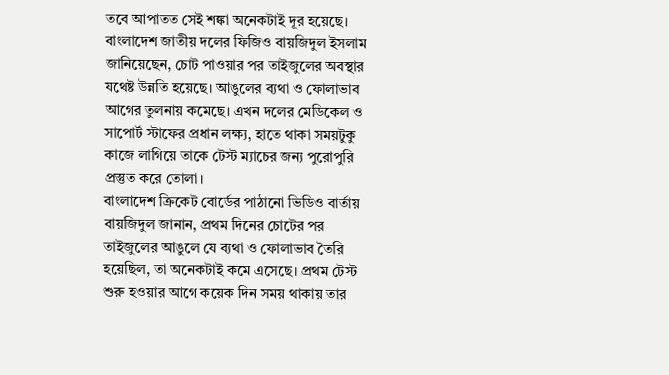তবে আপাতত সেই শঙ্কা অনেকটাই দূর হয়েছে। বাংলাদেশ জাতীয় দলের ফিজিও বায়জিদুল ইসলাম জানিয়েছেন, চোট পাওয়ার পর তাইজুলের অবস্থার যথেষ্ট উন্নতি হয়েছে। আঙুলের ব্যথা ও ফোলাভাব আগের তুলনায় কমেছে। এখন দলের মেডিকেল ও সাপোর্ট স্টাফের প্রধান লক্ষ্য, হাতে থাকা সময়টুকু কাজে লাগিয়ে তাকে টেস্ট ম্যাচের জন্য পুরোপুরি প্রস্তুত করে তোলা।
বাংলাদেশ ক্রিকেট বোর্ডের পাঠানো ভিডিও বার্তায় বায়জিদুল জানান, প্রথম দিনের চোটের পর তাইজুলের আঙুলে যে ব্যথা ও ফোলাভাব তৈরি হয়েছিল, তা অনেকটাই কমে এসেছে। প্রথম টেস্ট শুরু হওয়ার আগে কয়েক দিন সময় থাকায় তার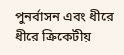পুনর্বাসন এবং ধীরে ধীরে ক্রিকেটীয়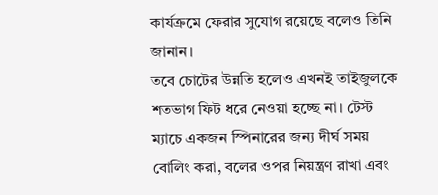কার্যক্রমে ফেরার সুযোগ রয়েছে বলেও তিনি জানান।
তবে চোটের উন্নতি হলেও এখনই তাইজুলকে শতভাগ ফিট ধরে নেওয়া হচ্ছে না। টেস্ট ম্যাচে একজন স্পিনারের জন্য দীর্ঘ সময় বোলিং করা, বলের ওপর নিয়ন্ত্রণ রাখা এবং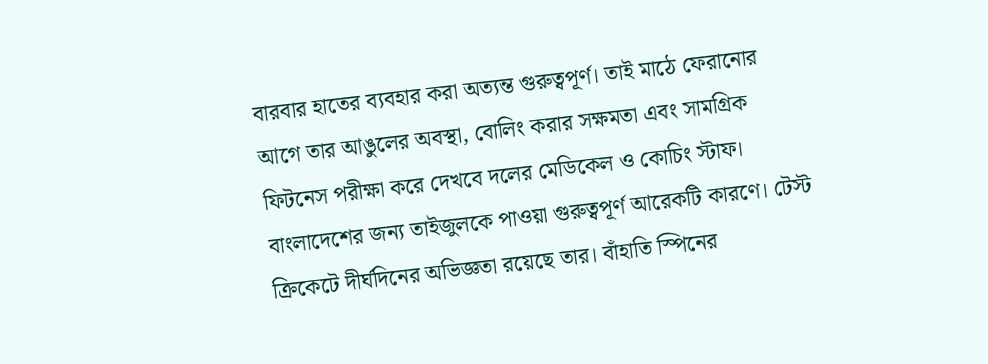বারবার হাতের ব্যবহার করা অত্যন্ত গুরুত্বপূর্ণ। তাই মাঠে ফেরানোর আগে তার আঙুলের অবস্থা, বোলিং করার সক্ষমতা এবং সামগ্রিক ফিটনেস পরীক্ষা করে দেখবে দলের মেডিকেল ও কোচিং স্টাফ।
বাংলাদেশের জন্য তাইজুলকে পাওয়া গুরুত্বপূর্ণ আরেকটি কারণে। টেস্ট ক্রিকেটে দীর্ঘদিনের অভিজ্ঞতা রয়েছে তার। বাঁহাতি স্পিনের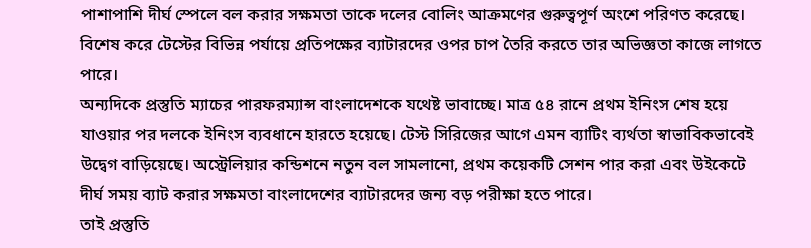পাশাপাশি দীর্ঘ স্পেলে বল করার সক্ষমতা তাকে দলের বোলিং আক্রমণের গুরুত্বপূর্ণ অংশে পরিণত করেছে। বিশেষ করে টেস্টের বিভিন্ন পর্যায়ে প্রতিপক্ষের ব্যাটারদের ওপর চাপ তৈরি করতে তার অভিজ্ঞতা কাজে লাগতে পারে।
অন্যদিকে প্রস্তুতি ম্যাচের পারফরম্যান্স বাংলাদেশকে যথেষ্ট ভাবাচ্ছে। মাত্র ৫৪ রানে প্রথম ইনিংস শেষ হয়ে যাওয়ার পর দলকে ইনিংস ব্যবধানে হারতে হয়েছে। টেস্ট সিরিজের আগে এমন ব্যাটিং ব্যর্থতা স্বাভাবিকভাবেই উদ্বেগ বাড়িয়েছে। অস্ট্রেলিয়ার কন্ডিশনে নতুন বল সামলানো, প্রথম কয়েকটি সেশন পার করা এবং উইকেটে দীর্ঘ সময় ব্যাট করার সক্ষমতা বাংলাদেশের ব্যাটারদের জন্য বড় পরীক্ষা হতে পারে।
তাই প্রস্তুতি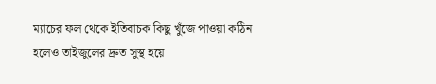ম্যাচের ফল থেকে ইতিবাচক কিছু খুঁজে পাওয়া কঠিন হলেও তাইজুলের দ্রুত সুস্থ হয়ে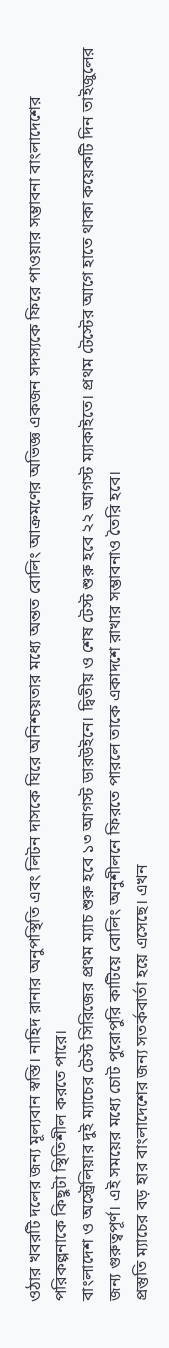ওঠার খবরটি দলের জন্য মূল্যবান স্বস্তি। নাহিদ রানার অনুপস্থিতি এবং লিটন দাসকে ঘিরে অনিশ্চয়তার মধ্যে অন্তত বোলিং আক্রমণের অভিজ্ঞ একজন সদস্যকে ফিরে পাওয়ার সম্ভাবনা বাংলাদেশের পরিকল্পনাকে কিছুটা স্থিতিশীল করতে পারে।
বাংলাদেশ ও অস্ট্রেলিয়ার দুই ম্যাচের টেস্ট সিরিজের প্রথম ম্যাচ শুরু হবে ১৩ আগস্ট ডারউইনে। দ্বিতীয় ও শেষ টেস্ট শুরু হবে ২২ আগস্ট ম্যাকাইতে। প্রথম টেস্টের আগে হাতে থাকা কয়েকটি দিন তাইজুলের জন্য গুরুত্বপূর্ণ। এই সময়ের মধ্যে চোট পুরোপুরি কাটিয়ে বোলিং অনুশীলনে ফিরতে পারলে তাকে একাদশে রাখার সম্ভাবনাও তৈরি হবে।
প্রস্তুতি ম্যাচের বড় হার বাংলাদেশের জন্য সতর্কবার্তা হয়ে এসেছে। এখন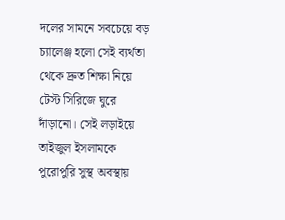দলের সামনে সবচেয়ে বড় চ্যালেঞ্জ হলো সেই ব্যর্থতা থেকে দ্রুত শিক্ষা নিয়ে টেস্ট সিরিজে ঘুরে দাঁড়ানো। সেই লড়াইয়ে তাইজুল ইসলামকে পুরোপুরি সুস্থ অবস্থায়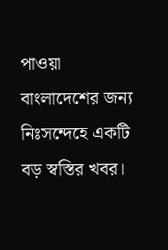পাওয়া বাংলাদেশের জন্য নিঃসন্দেহে একটি বড় স্বস্তির খবর।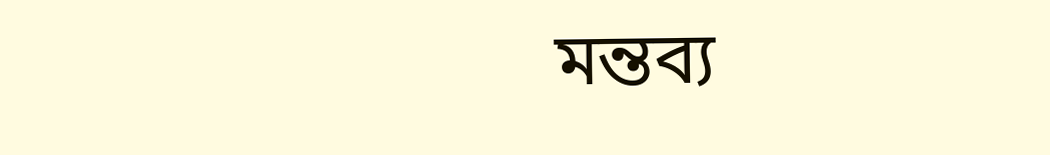মন্তব্য